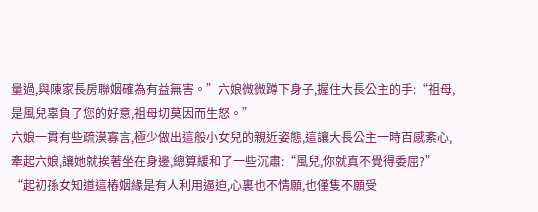量過,與陳家長房聯姻確為有益無害。”六娘微微蹲下身子,握住大長公主的手:“祖母,是風兒辜負了您的好意,祖母切莫因而生怒。”
六娘一貫有些疏漠寡言,極少做出這般小女兒的親近姿態,這讓大長公主一時百感紊心,牽起六娘,讓她就挨著坐在身邊,總算緩和了一些沉肅:“風兒,你就真不覺得委屈?”
“起初孫女知道這樁姻緣是有人利用逼迫,心裏也不情願,也僅隻不願受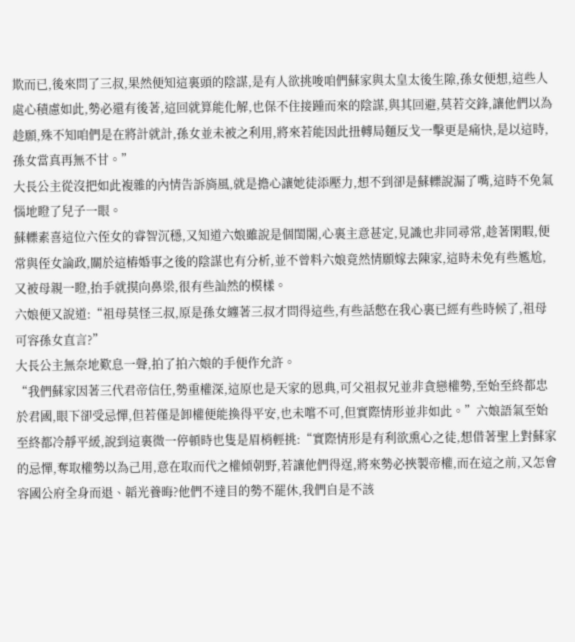欺而已,後來問了三叔,果然便知這裏頭的陰謀,是有人欲挑唆咱們蘇家與太皇太後生隙,孫女便想,這些人處心積慮如此,勢必還有後著,這回就算能化解,也保不住接踵而來的陰謀,與其回避,莫若交鋒,讓他們以為趁願,殊不知咱們是在將計就計,孫女並未被之利用,將來若能因此扭轉局麵反戈一擊更是痛快,是以這時,孫女當真再無不甘。”
大長公主從沒把如此複雜的內情告訴旖風,就是擔心讓她徒添壓力,想不到卻是蘇轢說漏了嘴,這時不免氣惱地瞪了兒子一眼。
蘇轢素喜這位六侄女的睿智沉穩,又知道六娘雖說是個閨閣,心裏主意甚定,見識也非同尋常,趁著閑睱,便常與侄女論政,關於這樁婚事之後的陰謀也有分析,並不曾料六娘竟然情願嫁去陳家,這時未免有些尷尬,又被母親一瞪,抬手就摸向鼻梁,很有些訕然的模樣。
六娘便又說道:“祖母莫怪三叔,原是孫女纏著三叔才問得這些,有些話憋在我心裏已經有些時候了,祖母可容孫女直言?”
大長公主無奈地歎息一聲,拍了拍六娘的手便作允許。
“我們蘇家因著三代君帝信任,勢重權深,這原也是天家的恩典,可父祖叔兄並非貪戀權勢,至始至終都忠於君國,眼下卻受忌憚,但若僅是卸權便能換得平安,也未嚐不可,但實際情形並非如此。”六娘語氣至始至終都冷靜平緩,說到這裏微一停頓時也隻是眉梢輕挑:“實際情形是有利欲熏心之徒,想借著聖上對蘇家的忌憚,奪取權勢以為己用,意在取而代之權傾朝野,若讓他們得逞,將來勢必挾製帝權,而在這之前,又怎會容國公府全身而退、韜光養晦?他們不達目的勢不罷休,我們自是不該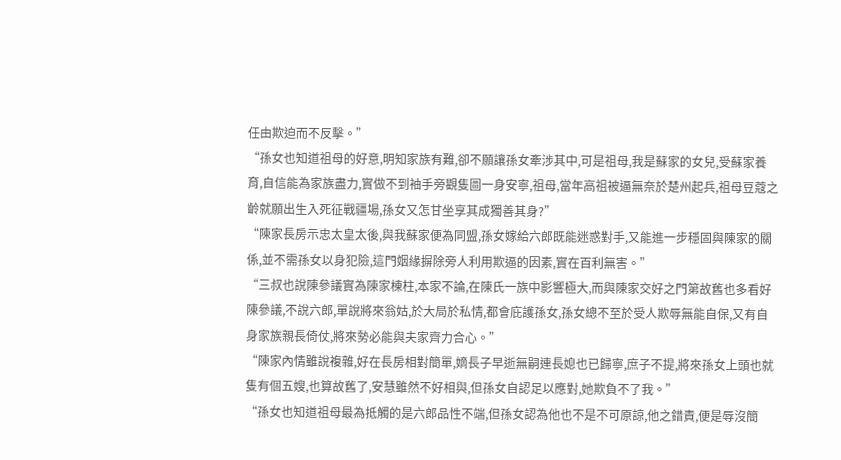任由欺迫而不反擊。”
“孫女也知道祖母的好意,明知家族有難,卻不願讓孫女牽涉其中,可是祖母,我是蘇家的女兒,受蘇家養育,自信能為家族盡力,實做不到袖手旁觀隻圖一身安寧,祖母,當年高祖被逼無奈於楚州起兵,祖母豆蔻之齡就願出生入死征戰疆場,孫女又怎甘坐享其成獨善其身?”
“陳家長房示忠太皇太後,與我蘇家便為同盟,孫女嫁給六郎既能迷惑對手,又能進一步穩固與陳家的關係,並不需孫女以身犯險,這門姻緣摒除旁人利用欺逼的因素,實在百利無害。”
“三叔也說陳參議實為陳家棟柱,本家不論,在陳氏一族中影響極大,而與陳家交好之門第故舊也多看好陳參議,不說六郎,單說將來翁姑,於大局於私情,都會庇護孫女,孫女總不至於受人欺辱無能自保,又有自身家族親長倚仗,將來勢必能與夫家齊力合心。”
“陳家內情雖說複雜,好在長房相對簡單,嫡長子早逝無嗣連長媳也已歸寧,庶子不提,將來孫女上頭也就隻有個五嫂,也算故舊了,安慧雖然不好相與,但孫女自認足以應對,她欺負不了我。”
“孫女也知道祖母最為抵觸的是六郎品性不端,但孫女認為他也不是不可原諒,他之錯責,便是辱沒簡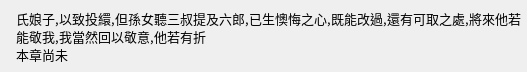氏娘子,以致投繯,但孫女聽三叔提及六郎,已生懊悔之心,既能改過,還有可取之處,將來他若能敬我,我當然回以敬意,他若有折
本章尚未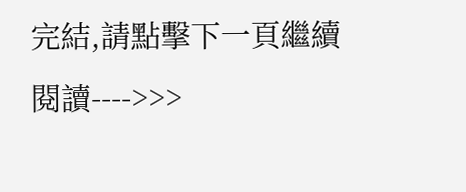完結,請點擊下一頁繼續閱讀---->>>